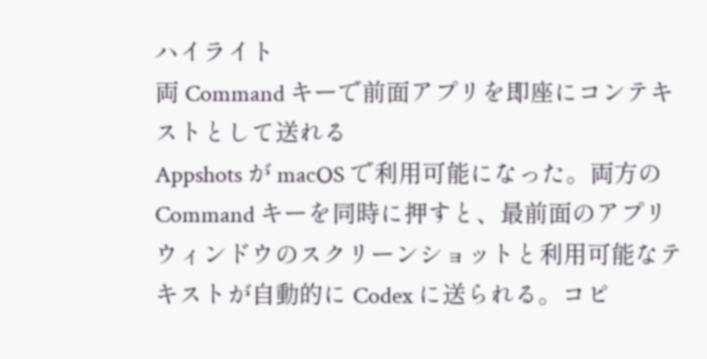ハイライト
両 Command キーで前面アプリを即座にコンテキストとして送れる
Appshots が macOS で利用可能になった。両方の Command キーを同時に押すと、最前面のアプリウィンドウのスクリーンショットと利用可能なテキストが自動的に Codex に送られる。コピ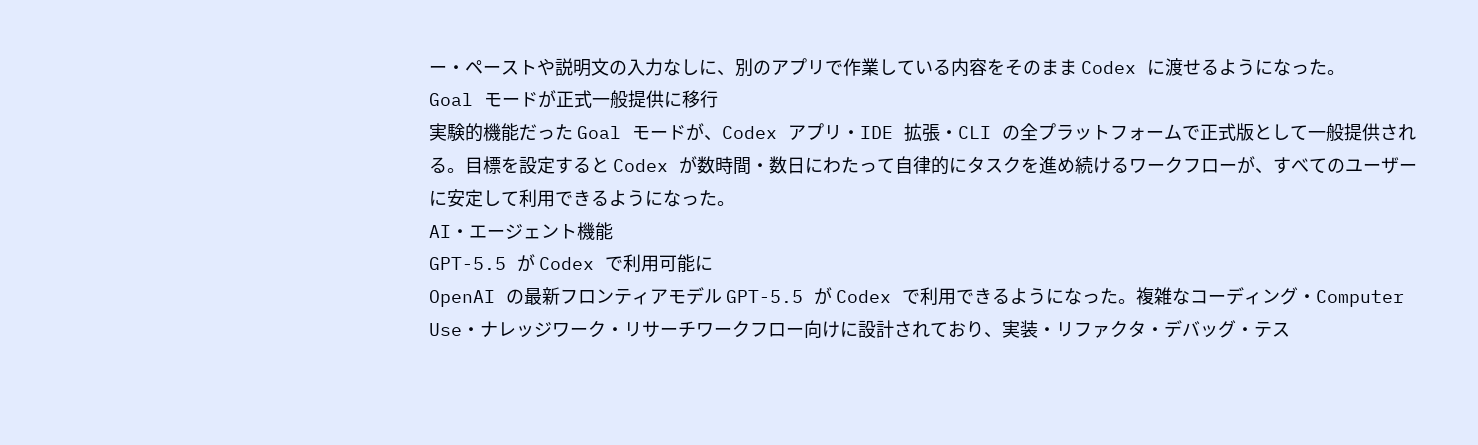ー・ペーストや説明文の入力なしに、別のアプリで作業している内容をそのまま Codex に渡せるようになった。
Goal モードが正式一般提供に移行
実験的機能だった Goal モードが、Codex アプリ・IDE 拡張・CLI の全プラットフォームで正式版として一般提供される。目標を設定すると Codex が数時間・数日にわたって自律的にタスクを進め続けるワークフローが、すべてのユーザーに安定して利用できるようになった。
AI・エージェント機能
GPT-5.5 が Codex で利用可能に
OpenAI の最新フロンティアモデル GPT-5.5 が Codex で利用できるようになった。複雑なコーディング・Computer Use・ナレッジワーク・リサーチワークフロー向けに設計されており、実装・リファクタ・デバッグ・テス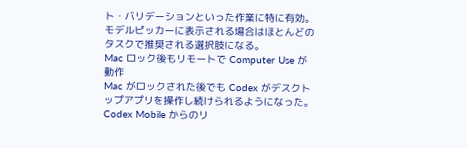ト・バリデーションといった作業に特に有効。モデルピッカーに表示される場合はほとんどのタスクで推奨される選択肢になる。
Mac ロック後もリモートで Computer Use が動作
Mac がロックされた後でも Codex がデスクトップアプリを操作し続けられるようになった。Codex Mobile からのリ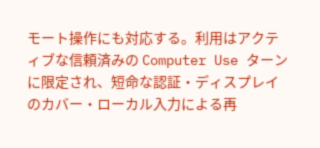モート操作にも対応する。利用はアクティブな信頼済みの Computer Use ターンに限定され、短命な認証・ディスプレイのカバー・ローカル入力による再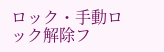ロック・手動ロック解除フ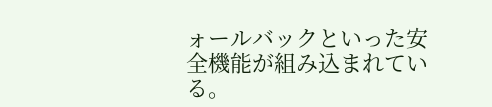ォールバックといった安全機能が組み込まれている。